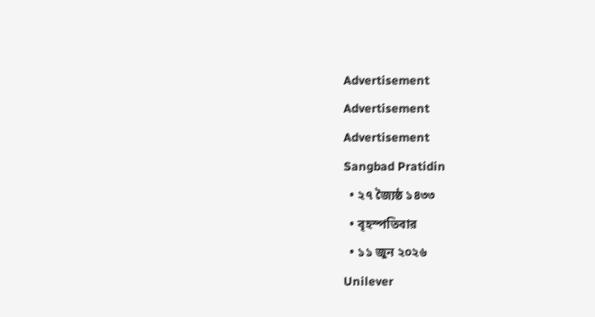Advertisement
Advertisement
Advertisement
Sangbad Pratidin
  • ২৭ জ্যৈষ্ঠ ১৪৩৩
  • বৃহস্পতিবার
  • ১১ জুন ২০২৬
Unilever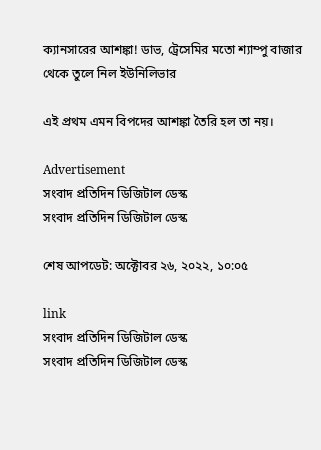ক্যানসারের আশঙ্কা! ডাভ, ট্রেসেমির মতো শ্যাম্পু বাজার থেকে তুলে নিল ইউনিলিভার

এই প্রথম এমন বিপদের আশঙ্কা তৈরি হল তা নয়।

Advertisement
সংবাদ প্রতিদিন ডিজিটাল ডেস্ক
সংবাদ প্রতিদিন ডিজিটাল ডেস্ক

শেষ আপডেট: অক্টোবর ২৬, ২০২২, ১০:০৫

link
সংবাদ প্রতিদিন ডিজিটাল ডেস্ক
সংবাদ প্রতিদিন ডিজিটাল ডেস্ক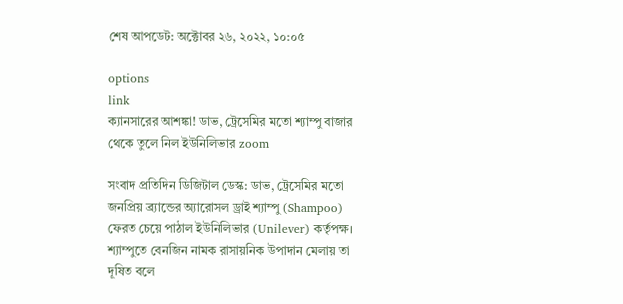শেষ আপডেট: অক্টোবর ২৬, ২০২২, ১০:০৫

options
link
ক্যানসারের আশঙ্কা! ডাভ, ট্রেসেমির মতো শ্যাম্পু বাজার থেকে তুলে নিল ইউনিলিভার zoom

সংবাদ প্রতিদিন ডিজিটাল ডেস্ক: ডাভ, ট্রেসেমির মতো জনপ্রিয় ব্র্যান্ডের অ্যারোসল ড্রাই শ্যাম্পু (Shampoo) ফেরত চেয়ে পাঠাল ইউনিলিভার (Unilever) কর্তৃপক্ষ। শ্যাম্পুতে বেনজিন নামক রাসায়নিক উপাদান মেলায় তা দূষিত বলে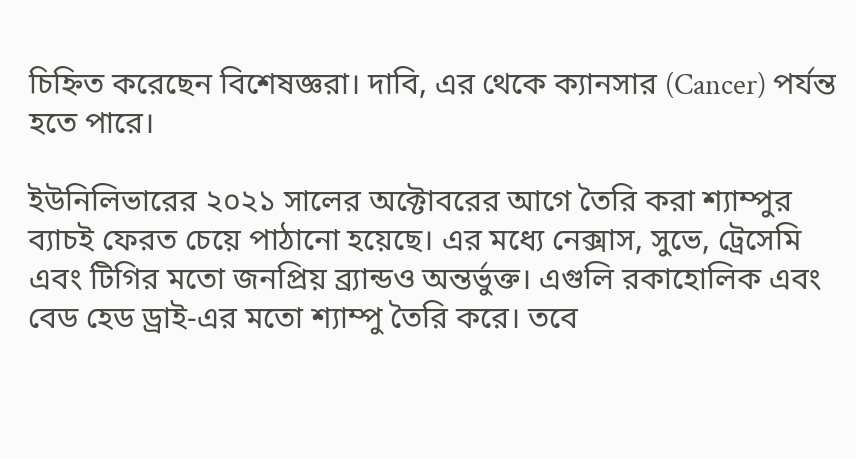চিহ্নিত করেছেন বিশেষজ্ঞরা। দাবি, এর থেকে ক্যানসার (Cancer) পর্যন্ত হতে পারে।

ইউনিলিভারের ২০২১ সালের অক্টোবরের আগে তৈরি করা শ্যাম্পুর ব্যাচই ফেরত চেয়ে পাঠানো হয়েছে। এর মধ্যে নেক্সাস, সুভে, ট্রেসেমি এবং টিগির মতো জনপ্রিয় ব্র্যান্ডও অন্তর্ভুক্ত। এগুলি রকাহোলিক এবং বেড হেড ড্রাই-এর মতো শ্যাম্পু তৈরি করে। তবে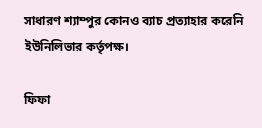সাধারণ শ্যাম্পুর কোনও ব্যাচ প্রত্যাহার করেনি ইউনিলিভার কর্তৃপক্ষ।

ফিফা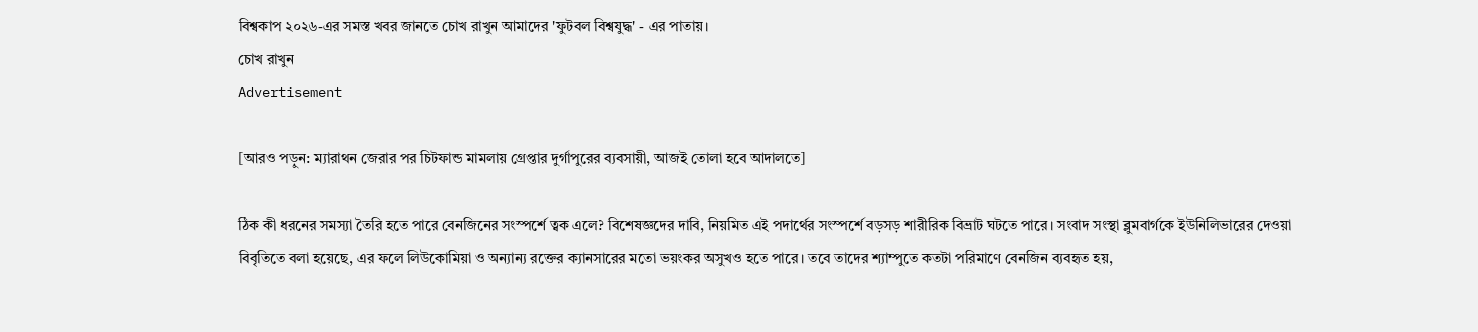বিশ্বকাপ ২০২৬-এর সমস্ত খবর জানতে চোখ রাখুন আমাদের 'ফুটবল বিশ্বযুদ্ধ' - এর পাতায়।
চোখ রাখুন
Advertisement

[আরও পড়ুন: ম্যারাথন জেরার পর চিটফান্ড মামলায় গ্রেপ্তার দুর্গাপুরের ব্যবসায়ী, আজই তোলা হবে আদালতে]

ঠিক কী ধরনের সমস্যা তৈরি হতে পারে বেনজিনের সংস্পর্শে ত্বক এলে? বিশেষজ্ঞদের দাবি, নিয়মিত এই পদার্থের সংস্পর্শে বড়সড় শারীরিক বিভ্রাট ঘটতে পারে। সংবাদ সংস্থা ব্লুমবার্গকে ইউনিলিভারের দেওয়া বিবৃতিতে বলা হয়েছে, এর ফলে লিউকোমিয়া ও অন্যান্য রক্তের ক্যানসারের মতো ভয়ংকর অসুখও হতে পারে। তবে তাদের শ্যাম্পুতে কতটা পরিমাণে বেনজিন ব্যবহৃত হয়,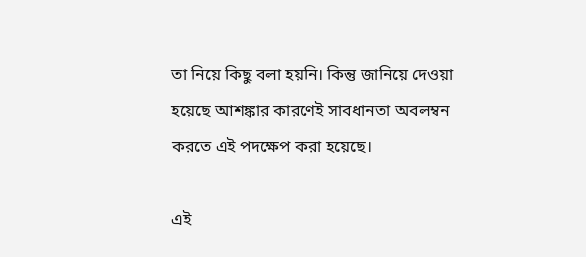তা নিয়ে কিছু বলা হয়নি। কিন্তু জানিয়ে দেওয়া হয়েছে আশঙ্কার কারণেই সাবধানতা অবলম্বন করতে এই পদক্ষেপ করা হয়েছে।

এই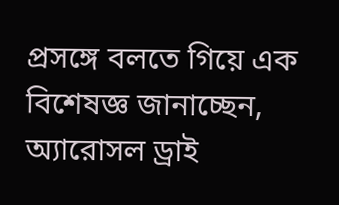প্রসঙ্গে বলতে গিয়ে এক বিশেষজ্ঞ জানাচ্ছেন, অ্যারোসল ড্রাই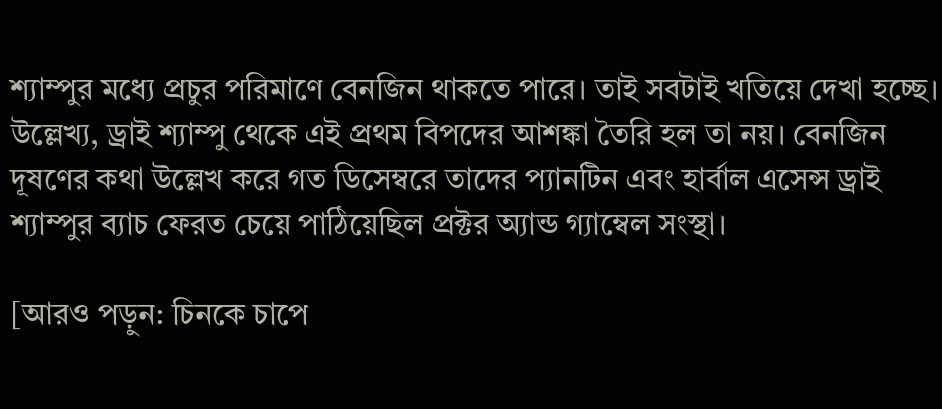শ্যাম্পুর মধ্যে প্রচুর পরিমাণে বেনজিন থাকতে পারে। তাই সবটাই খতিয়ে দেখা হচ্ছে। উল্লেখ্য, ড্রাই শ্যাম্পু থেকে এই প্রথম বিপদের আশঙ্কা তৈরি হল তা নয়। বেনজিন দূষণের কথা উল্লেখ করে গত ডিসেম্বরে তাদের প্যানটিন এবং হার্বাল এসেন্স ড্রাই শ্যাম্পুর ব্যাচ ফেরত চেয়ে পাঠিয়েছিল প্রক্টর অ্যান্ড গ্যাম্বেল সংস্থা।

[আরও পড়ুন: চিনকে চাপে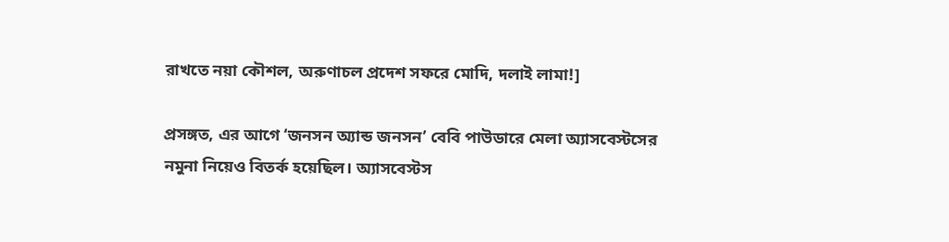রাখতে নয়া কৌশল, অরুণাচল প্রদেশ সফরে মোদি, দলাই লামা!]

প্রসঙ্গত, এর আগে ‘জনসন অ্যান্ড জনসন’ বেবি পাউডারে মেলা অ্যাসবেস্টসের নমুনা নিয়েও বিতর্ক হয়েছিল। অ্যাসবেস্টস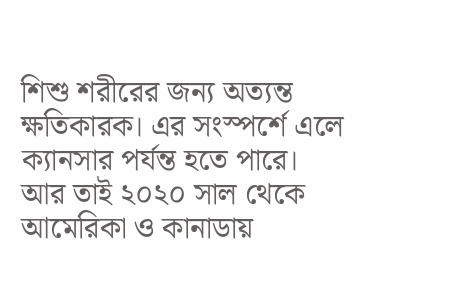শিশু শরীরের জন্য অত্যন্ত ক্ষতিকারক। এর সংস্পর্শে এলে ক্যানসার পর্যন্ত হতে পারে। আর তাই ২০২০ সাল থেকে আমেরিকা ও কানাডায়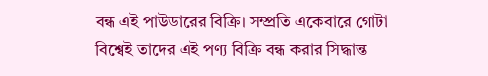বন্ধ এই পাউডারের বিক্রি। সম্প্রতি একেবারে গোটা বিশ্বেই তাদের এই পণ্য বিক্রি বন্ধ করার সিদ্ধান্ত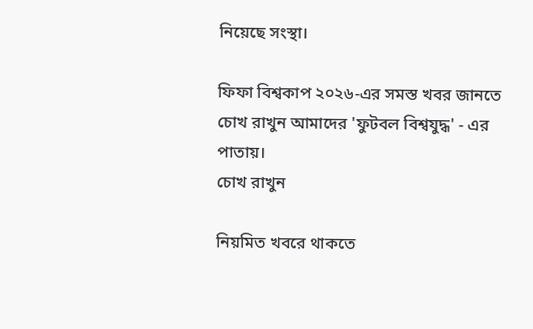নিয়েছে সংস্থা।

ফিফা বিশ্বকাপ ২০২৬-এর সমস্ত খবর জানতে চোখ রাখুন আমাদের 'ফুটবল বিশ্বযুদ্ধ' - এর পাতায়।
চোখ রাখুন

নিয়মিত খবরে থাকতে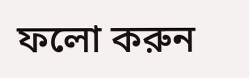ফলো করুন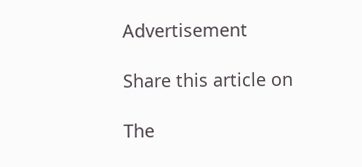Advertisement

Share this article on

The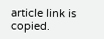article link is copied.